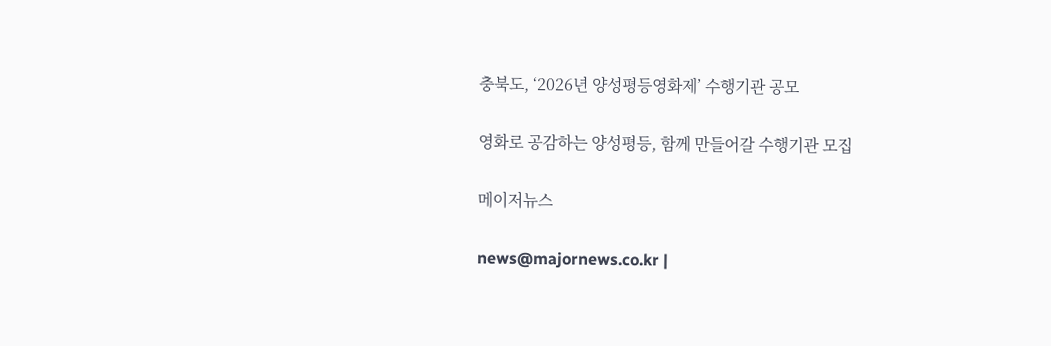충북도, ‘2026년 양성평등영화제’ 수행기관 공모

영화로 공감하는 양성평등, 함께 만들어갈 수행기관 모집

메이저뉴스

news@majornews.co.kr |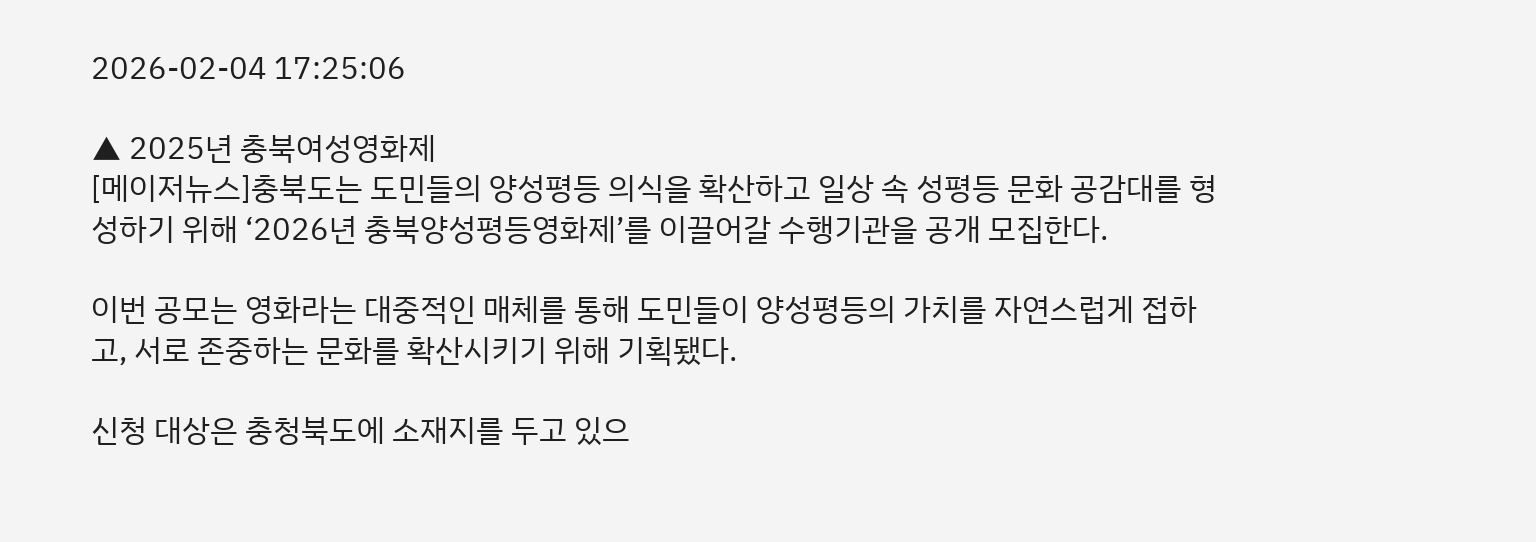2026-02-04 17:25:06

▲ 2025년 충북여성영화제
[메이저뉴스]충북도는 도민들의 양성평등 의식을 확산하고 일상 속 성평등 문화 공감대를 형성하기 위해 ‘2026년 충북양성평등영화제’를 이끌어갈 수행기관을 공개 모집한다.

이번 공모는 영화라는 대중적인 매체를 통해 도민들이 양성평등의 가치를 자연스럽게 접하고, 서로 존중하는 문화를 확산시키기 위해 기획됐다.

신청 대상은 충청북도에 소재지를 두고 있으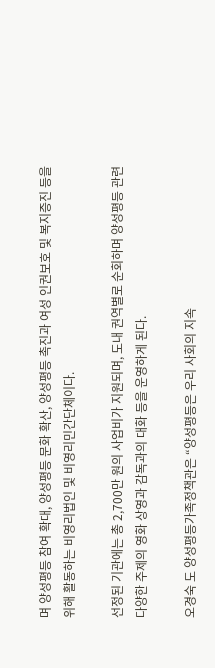며 양성평등 참여 확대, 양성평등 문화 확산, 양성평등 촉진과 여성 인권보호 및 복지증진 등을 위해 활동하는 비영리법인 및 비영리민간단체이다.

선정된 기관에는 총 2,700만 원의 사업비가 지원되며, 도내 권역별로 순회하며 양성평등 관련 다양한 주제의 영화 상영과 감독과의 대화 등을 운영하게 된다.

오경숙 도 양성평등가족정책관은 “양성평등은 우리 사회의 지속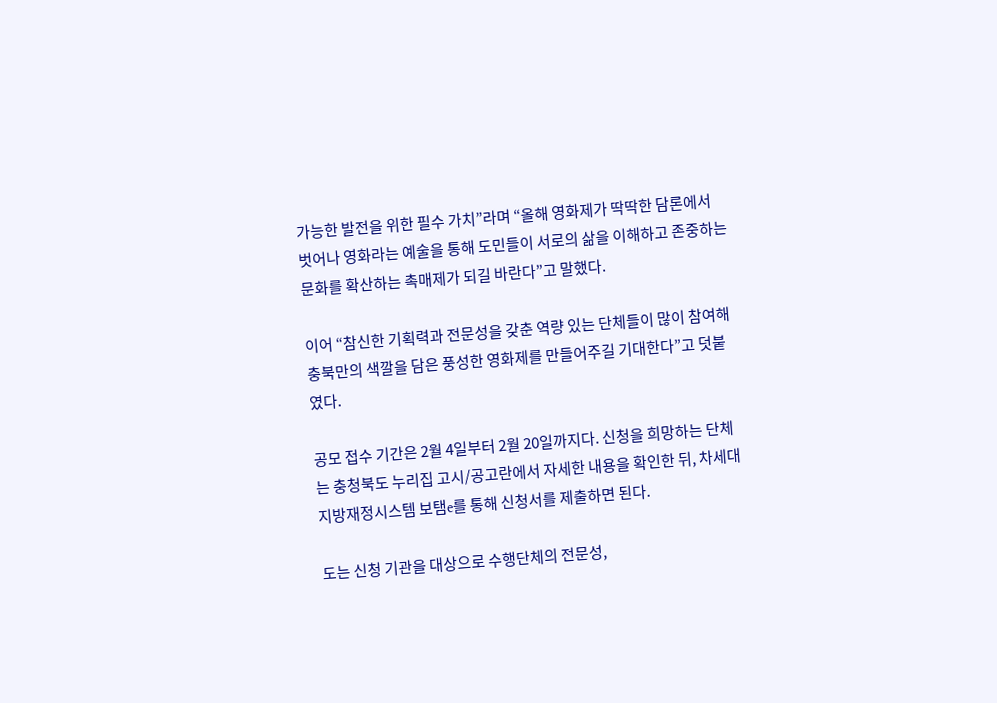가능한 발전을 위한 필수 가치”라며 “올해 영화제가 딱딱한 담론에서 벗어나 영화라는 예술을 통해 도민들이 서로의 삶을 이해하고 존중하는 문화를 확산하는 촉매제가 되길 바란다”고 말했다.

이어 “참신한 기획력과 전문성을 갖춘 역량 있는 단체들이 많이 참여해 충북만의 색깔을 담은 풍성한 영화제를 만들어주길 기대한다”고 덧붙였다.

공모 접수 기간은 2월 4일부터 2월 20일까지다. 신청을 희망하는 단체는 충청북도 누리집 고시/공고란에서 자세한 내용을 확인한 뒤, 차세대 지방재정시스템 보탬e를 통해 신청서를 제출하면 된다.

도는 신청 기관을 대상으로 수행단체의 전문성,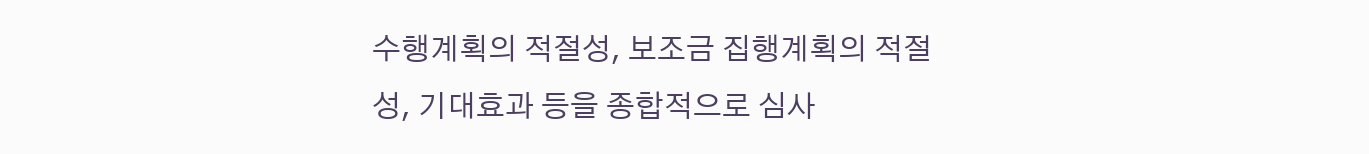수행계획의 적절성, 보조금 집행계획의 적절성, 기대효과 등을 종합적으로 심사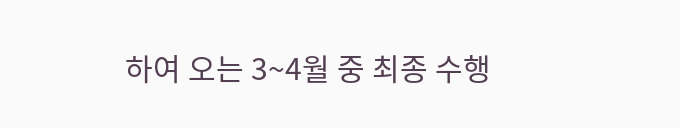하여 오는 3~4월 중 최종 수행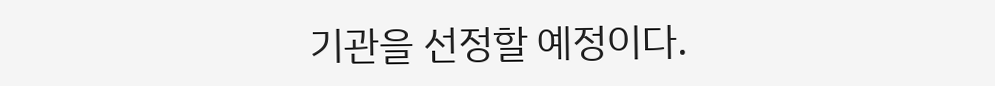기관을 선정할 예정이다.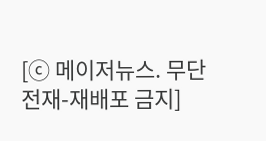[ⓒ 메이저뉴스. 무단전재-재배포 금지]